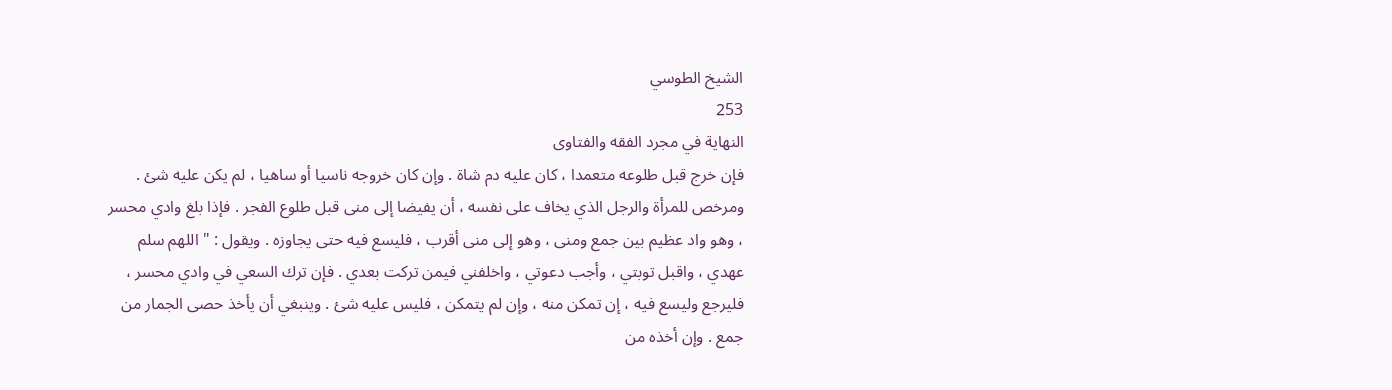الشيخ الطوسي
253
النهاية في مجرد الفقه والفتاوى
فإن خرج قبل طلوعه متعمدا ، كان عليه دم شاة . وإن كان خروجه ناسيا أو ساهيا ، لم يكن عليه شئ . ومرخص للمرأة والرجل الذي يخاف على نفسه ، أن يفيضا إلى منى قبل طلوع الفجر . فإذا بلغ وادي محسر ، وهو واد عظيم بين جمع ومنى ، وهو إلى منى أقرب ، فليسع فيه حتى يجاوزه . ويقول : " اللهم سلم عهدي ، واقبل توبتي ، وأجب دعوتي ، واخلفني فيمن تركت بعدي . فإن ترك السعي في وادي محسر ، فليرجع وليسع فيه ، إن تمكن منه ، وإن لم يتمكن ، فليس عليه شئ . وينبغي أن يأخذ حصى الجمار من جمع . وإن أخذه من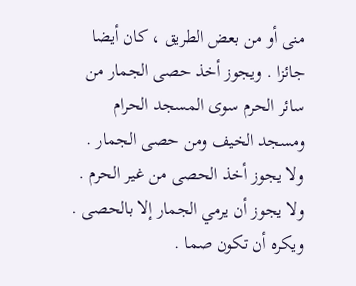منى أو من بعض الطريق ، كان أيضا جائزا . ويجوز أخذ حصى الجمار من سائر الحرم سوى المسجد الحرام ومسجد الخيف ومن حصى الجمار . ولا يجوز أخذ الحصى من غير الحرم . ولا يجوز أن يرمي الجمار إلا بالحصى . ويكره أن تكون صما .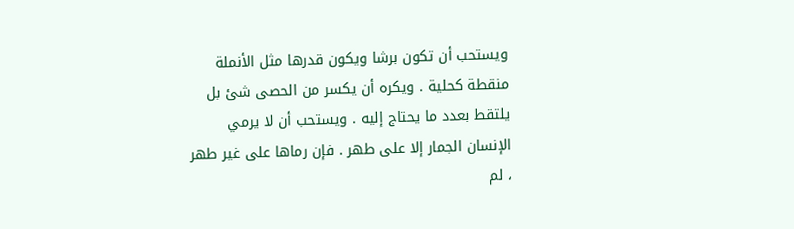ويستحب أن تكون برشا ويكون قدرها مثل الأنملة منقطة كحلية . ويكره أن يكسر من الحصى شئ بل يلتقط بعدد ما يحتاج إليه . ويستحب أن لا يرمي الإنسان الجمار إلا على طهر . فإن رماها على غير طهر ، لم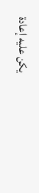يكن عليه إعادة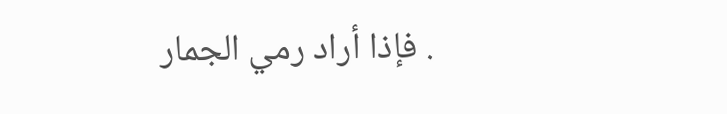. فإذا أراد رمي الجمار